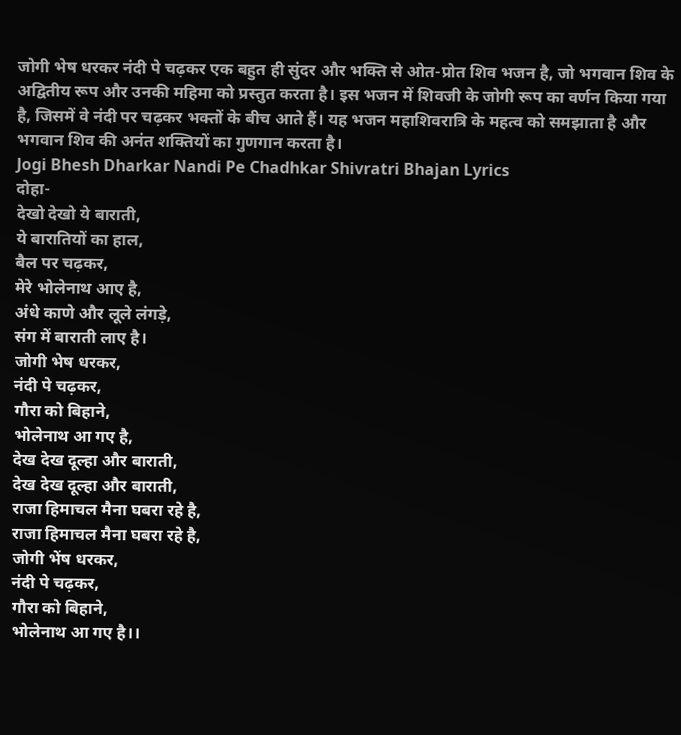जोगी भेष धरकर नंदी पे चढ़कर एक बहुत ही सुंदर और भक्ति से ओत-प्रोत शिव भजन है, जो भगवान शिव के अद्वितीय रूप और उनकी महिमा को प्रस्तुत करता है। इस भजन में शिवजी के जोगी रूप का वर्णन किया गया है, जिसमें वे नंदी पर चढ़कर भक्तों के बीच आते हैं। यह भजन महाशिवरात्रि के महत्व को समझाता है और भगवान शिव की अनंत शक्तियों का गुणगान करता है।
Jogi Bhesh Dharkar Nandi Pe Chadhkar Shivratri Bhajan Lyrics
दोहा-
देखो देखो ये बाराती,
ये बारातियों का हाल,
बैल पर चढ़कर,
मेरे भोलेनाथ आए है,
अंधे काणे और लूले लंगड़े,
संग में बाराती लाए है।
जोगी भेष धरकर,
नंदी पे चढ़कर,
गौरा को बिहाने,
भोलेनाथ आ गए है,
देख देख दूल्हा और बाराती,
देख देख दूल्हा और बाराती,
राजा हिमाचल मैना घबरा रहे है,
राजा हिमाचल मैना घबरा रहे है,
जोगी भेंष धरकर,
नंदी पे चढ़कर,
गौरा को बिहाने,
भोलेनाथ आ गए है।।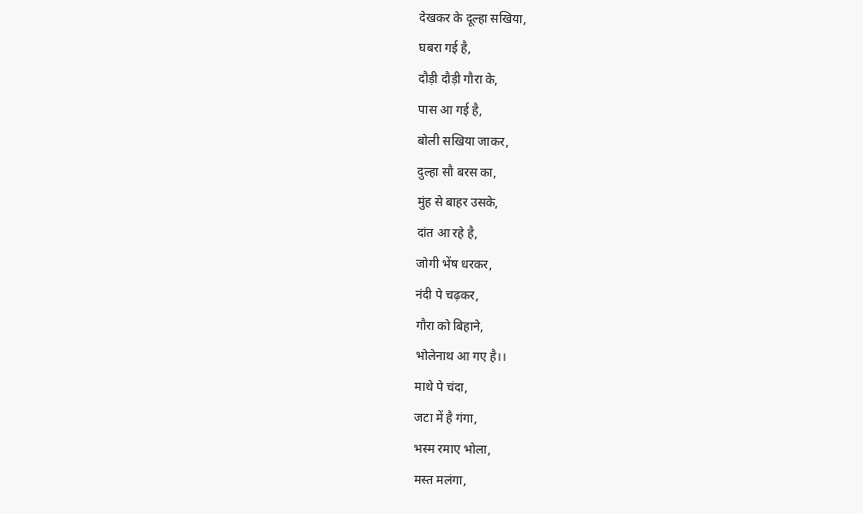देखकर के दूल्हा सखिया,
घबरा गई है,
दौड़ी दौड़ी गौरा के,
पास आ गई है,
बोली सखिया जाकर,
दुल्हा सौ बरस का,
मुंह से बाहर उसके,
दांत आ रहे है,
जोगी भेंष धरकर,
नंदी पे चढ़कर,
गौरा को बिहाने,
भोलेनाथ आ गए है।।
माथे पे चंदा,
जटा में है गंगा,
भस्म रमाए भोला,
मस्त मलंगा,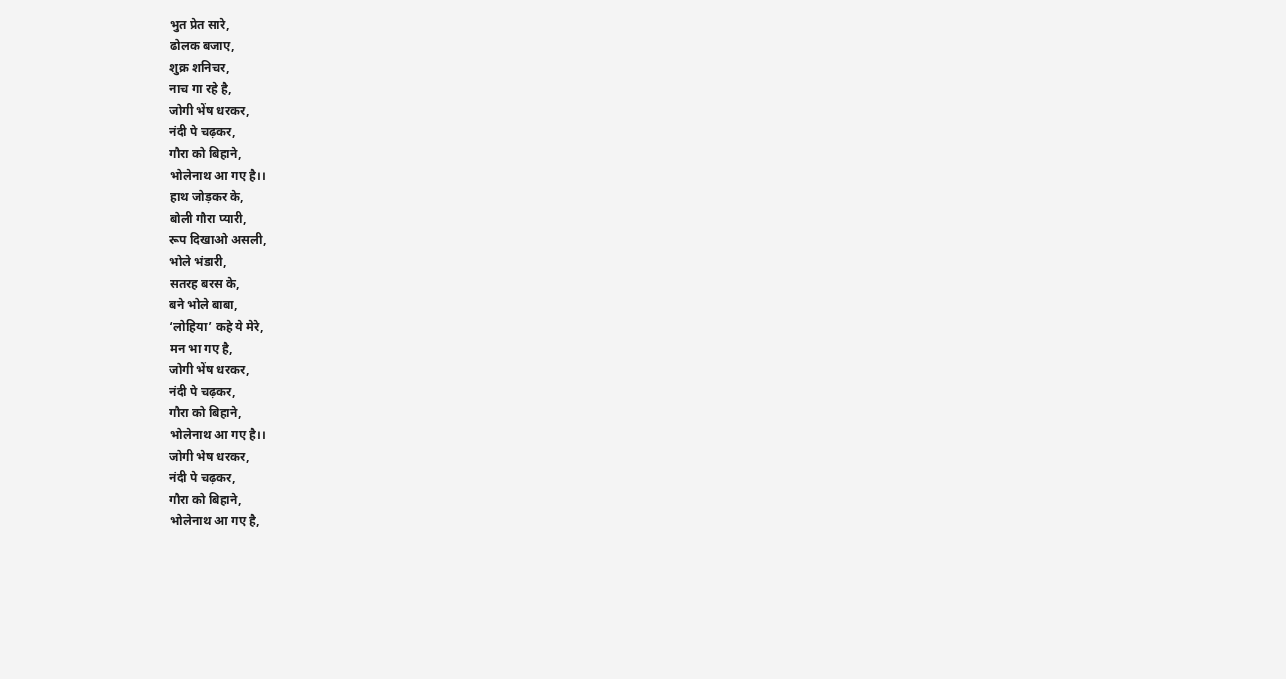भुत प्रेत सारे,
ढोलक बजाए,
शुक्र शनिचर,
नाच गा रहे है,
जोगी भेंष धरकर,
नंदी पे चढ़कर,
गौरा को बिहाने,
भोलेनाथ आ गए है।।
हाथ जोड़कर के,
बोली गौरा प्यारी,
रूप दिखाओ असली,
भोले भंडारी,
सतरह बरस के,
बने भोले बाबा,
‘लोहिया’ कहे ये मेरे,
मन भा गए है,
जोगी भेंष धरकर,
नंदी पे चढ़कर,
गौरा को बिहाने,
भोलेनाथ आ गए है।।
जोगी भेष धरकर,
नंदी पे चढ़कर,
गौरा को बिहाने,
भोलेनाथ आ गए है,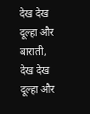देख देख दूल्हा और बाराती,
देख देख दूल्हा और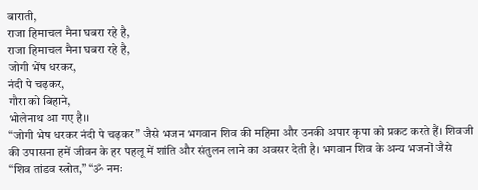बाराती,
राजा हिमाचल मैना घबरा रहे है,
राजा हिमाचल मैना घबरा रहे है,
जोगी भेंष धरकर,
नंदी पे चढ़कर,
गौरा को बिहाने,
भोलेनाथ आ गए है।।
“जोगी भेष धरकर नंदी पे चढ़कर” जैसे भजन भगवान शिव की महिमा और उनकी अपार कृपा को प्रकट करते हैं। शिवजी की उपासना हमें जीवन के हर पहलू में शांति और संतुलन लाने का अवसर देती है। भगवान शिव के अन्य भजनों जैसे “शिव तांडव स्त्रोत,” “ॐ नमः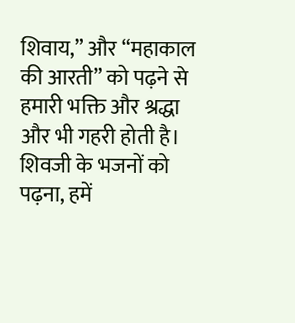शिवाय,” और “महाकाल की आरती” को पढ़ने से हमारी भक्ति और श्रद्धा और भी गहरी होती है। शिवजी के भजनों को पढ़ना, हमें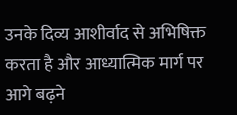उनके दिव्य आशीर्वाद से अभिषिक्त करता है और आध्यात्मिक मार्ग पर आगे बढ़ने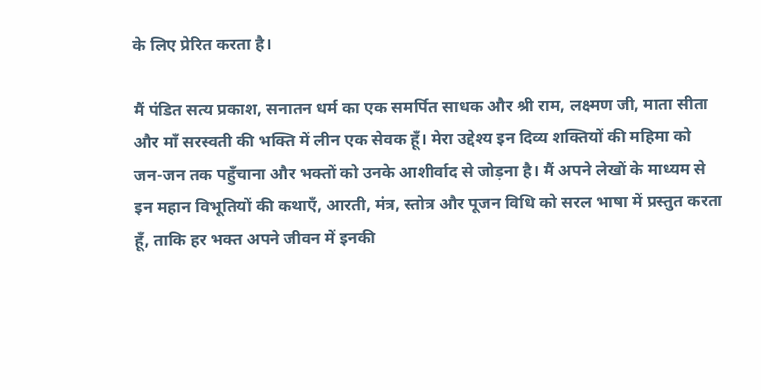के लिए प्रेरित करता है।

मैं पंडित सत्य प्रकाश, सनातन धर्म का एक समर्पित साधक और श्री राम, लक्ष्मण जी, माता सीता और माँ सरस्वती की भक्ति में लीन एक सेवक हूँ। मेरा उद्देश्य इन दिव्य शक्तियों की महिमा को जन-जन तक पहुँचाना और भक्तों को उनके आशीर्वाद से जोड़ना है। मैं अपने लेखों के माध्यम से इन महान विभूतियों की कथाएँ, आरती, मंत्र, स्तोत्र और पूजन विधि को सरल भाषा में प्रस्तुत करता हूँ, ताकि हर भक्त अपने जीवन में इनकी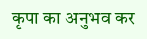कृपा का अनुभव कर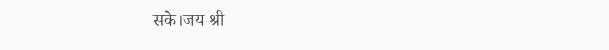सके।जय श्री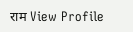राम View Profile